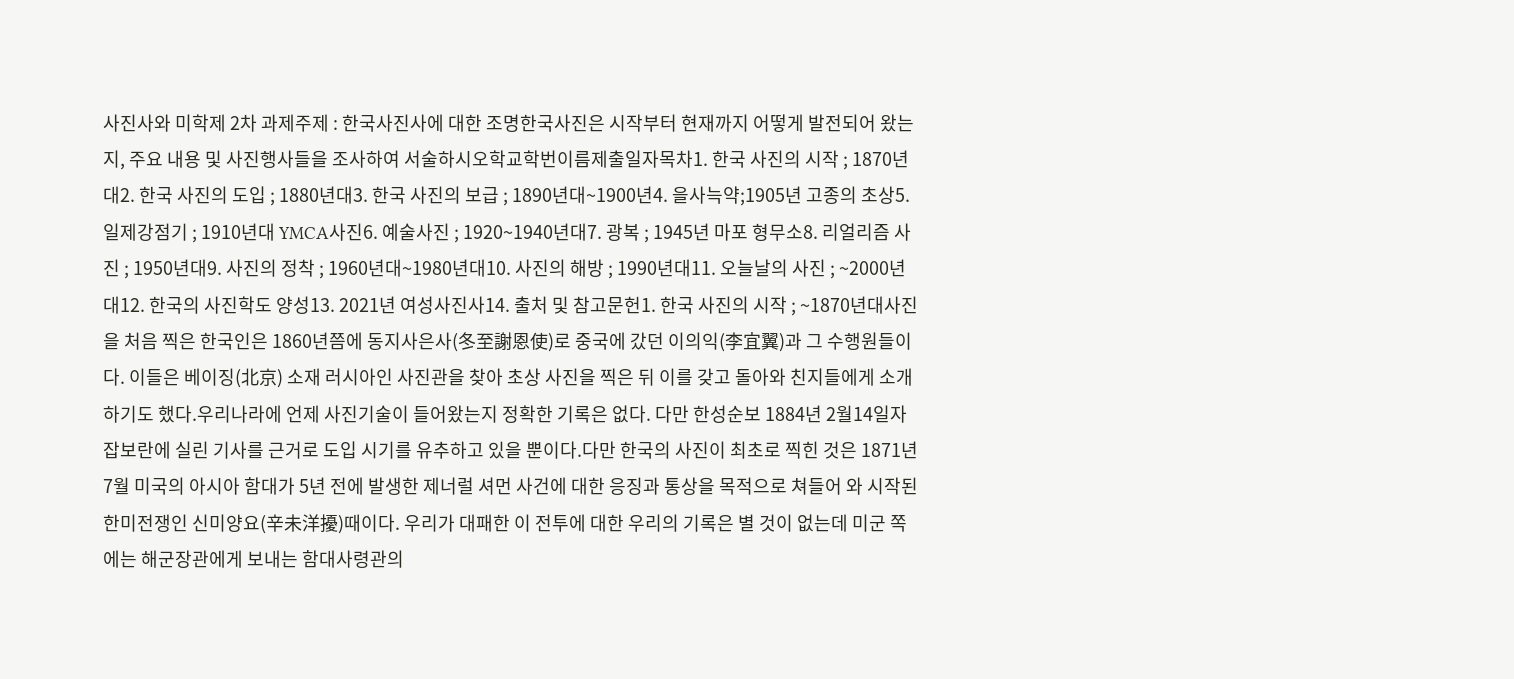사진사와 미학제 2차 과제주제 : 한국사진사에 대한 조명한국사진은 시작부터 현재까지 어떻게 발전되어 왔는지, 주요 내용 및 사진행사들을 조사하여 서술하시오학교학번이름제출일자목차1. 한국 사진의 시작 ; 1870년대2. 한국 사진의 도입 ; 1880년대3. 한국 사진의 보급 ; 1890년대~1900년4. 을사늑약;1905년 고종의 초상5. 일제강점기 ; 1910년대 YMCA사진6. 예술사진 ; 1920~1940년대7. 광복 ; 1945년 마포 형무소8. 리얼리즘 사진 ; 1950년대9. 사진의 정착 ; 1960년대~1980년대10. 사진의 해방 ; 1990년대11. 오늘날의 사진 ; ~2000년대12. 한국의 사진학도 양성13. 2021년 여성사진사14. 출처 및 참고문헌1. 한국 사진의 시작 ; ~1870년대사진을 처음 찍은 한국인은 1860년쯤에 동지사은사(冬至謝恩使)로 중국에 갔던 이의익(李宜翼)과 그 수행원들이다. 이들은 베이징(北京) 소재 러시아인 사진관을 찾아 초상 사진을 찍은 뒤 이를 갖고 돌아와 친지들에게 소개하기도 했다.우리나라에 언제 사진기술이 들어왔는지 정확한 기록은 없다. 다만 한성순보 1884년 2월14일자 잡보란에 실린 기사를 근거로 도입 시기를 유추하고 있을 뿐이다.다만 한국의 사진이 최초로 찍힌 것은 1871년 7월 미국의 아시아 함대가 5년 전에 발생한 제너럴 셔먼 사건에 대한 응징과 통상을 목적으로 쳐들어 와 시작된 한미전쟁인 신미양요(辛未洋擾)때이다. 우리가 대패한 이 전투에 대한 우리의 기록은 별 것이 없는데 미군 쪽에는 해군장관에게 보내는 함대사령관의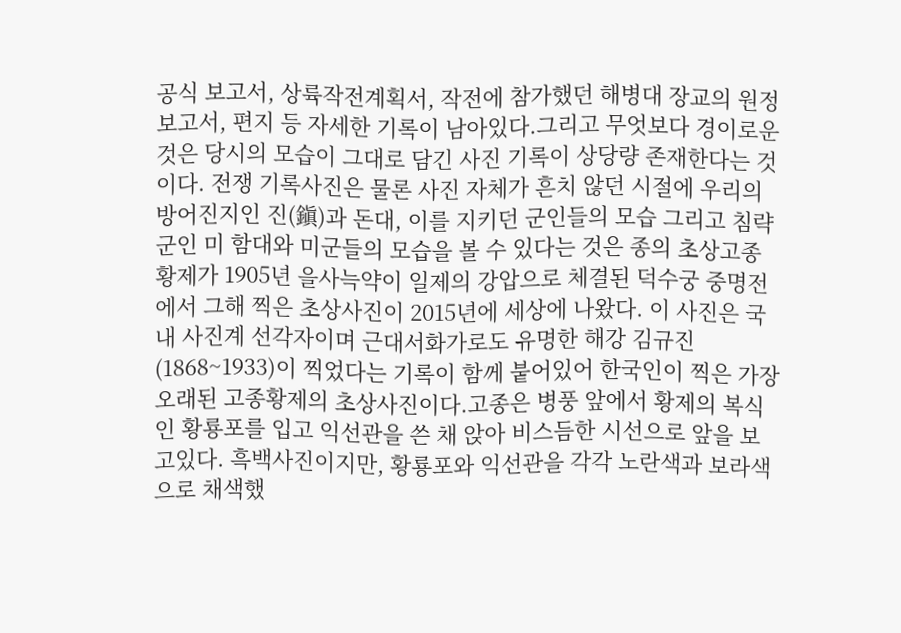공식 보고서, 상륙작전계획서, 작전에 참가했던 해병대 장교의 원정보고서, 편지 등 자세한 기록이 남아있다.그리고 무엇보다 경이로운 것은 당시의 모습이 그대로 담긴 사진 기록이 상당량 존재한다는 것이다. 전쟁 기록사진은 물론 사진 자체가 흔치 않던 시절에 우리의 방어진지인 진(鎭)과 돈대, 이를 지키던 군인들의 모습 그리고 침략군인 미 함대와 미군들의 모습을 볼 수 있다는 것은 종의 초상고종황제가 1905년 을사늑약이 일제의 강압으로 체결된 덕수궁 중명전에서 그해 찍은 초상사진이 2015년에 세상에 나왔다. 이 사진은 국내 사진계 선각자이며 근대서화가로도 유명한 해강 김규진(1868~1933)이 찍었다는 기록이 함께 붙어있어 한국인이 찍은 가장 오래된 고종황제의 초상사진이다.고종은 병풍 앞에서 황제의 복식인 황룡포를 입고 익선관을 쓴 채 앉아 비스듬한 시선으로 앞을 보고있다. 흑백사진이지만, 황룡포와 익선관을 각각 노란색과 보라색으로 채색했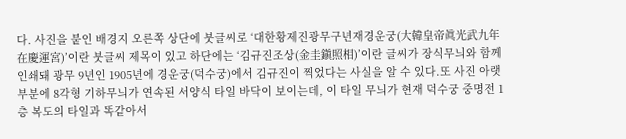다. 사진을 붙인 배경지 오른쪽 상단에 붓글씨로 ‘대한황제진광무구년재경운궁(大韓皇帝眞光武九年在慶運宮)’이란 붓글씨 제목이 있고 하단에는 ‘김규진조상(金圭鎭照相)’이란 글씨가 장식무늬와 함께 인쇄돼 광무 9년인 1905년에 경운궁(덕수궁)에서 김규진이 찍었다는 사실을 알 수 있다.또 사진 아랫부분에 8각형 기하무늬가 연속된 서양식 타일 바닥이 보이는데, 이 타일 무늬가 현재 덕수궁 중명전 1층 복도의 타일과 똑같아서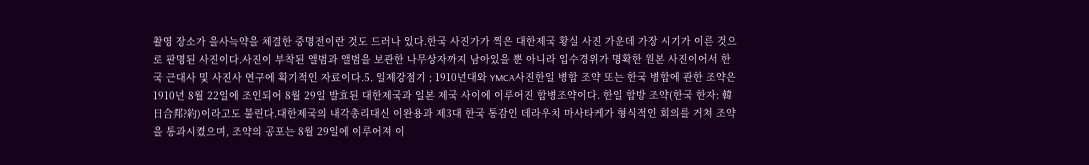촬영 장소가 을사늑약을 체결한 중명전이란 것도 드러나 있다.한국 사진가가 찍은 대한제국 황실 사진 가운데 가장 시기가 이른 것으로 판명된 사진이다.사진이 부착된 앨범과 앨범을 보관한 나무상자까지 남아있을 뿐 아니라 입수경위가 명확한 원본 사진이어서 한국 근대사 및 사진사 연구에 획기적인 자료이다.5. 일제강점기 ; 1910년대와 YMCA사진한일 병합 조약 또는 한국 병합에 관한 조약은 1910년 8월 22일에 조인되어 8월 29일 발효된 대한제국과 일본 제국 사이에 이루어진 합병조약이다. 한일 합방 조약(한국 한자: 韓日合邦?約)이라고도 불린다.대한제국의 내각총리대신 이완용과 제3대 한국 통감인 데라우치 마사타케가 형식적인 회의를 거쳐 조약을 통과시켰으며, 조약의 공포는 8월 29일에 이루어져 이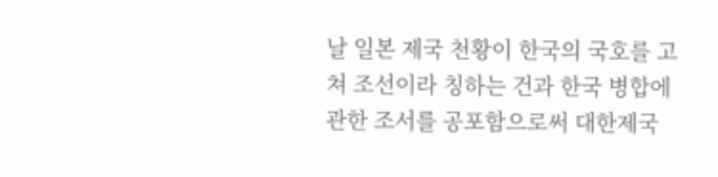날 일본 제국 천황이 한국의 국호를 고쳐 조선이라 칭하는 건과 한국 병합에 관한 조서를 공포함으로써 대한제국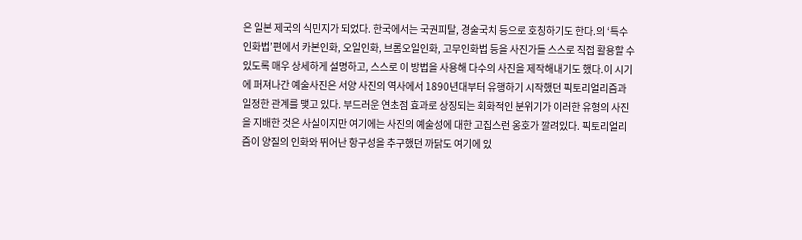은 일본 제국의 식민지가 되었다. 한국에서는 국권피탈, 경술국치 등으로 호칭하기도 한다.의 ‘특수인화법’편에서 카본인화, 오일인화, 브롬오일인화, 고무인화법 등을 사진가들 스스로 직접 활용할 수 있도록 매우 상세하게 설명하고, 스스로 이 방법을 사용해 다수의 사진을 제작해내기도 했다.이 시기에 퍼져나간 예술사진은 서양 사진의 역사에서 1890년대부터 유행하기 시작했던 픽토리얼리즘과 일정한 관계를 맺고 있다. 부드러운 연초점 효과로 상징되는 회화적인 분위기가 이러한 유형의 사진을 지배한 것은 사실이지만 여기에는 사진의 예술성에 대한 고집스런 옹호가 깔려있다. 픽토리얼리즘이 양질의 인화와 뛰어난 항구성을 추구했던 까닭도 여기에 있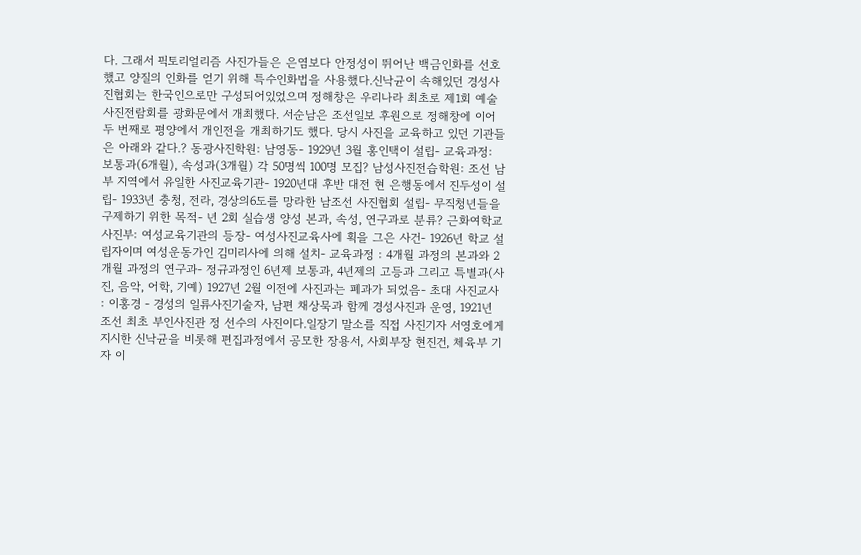다. 그래서 픽토리얼리즘 사진가들은 은염보다 안정성이 뛰어난 백금인화를 선호했고 양질의 인화를 얻기 위해 특수인화법을 사용했다.신낙균이 속해있던 경성사진협회는 한국인으로만 구성되어있었으며 정해창은 우리나라 최초로 제1회 예술사진전람회를 광화문에서 개최했다. 서순남은 조선일보 후원으로 정해창에 이어 두 번째로 평양에서 개인전을 개최하기도 했다. 당시 사진을 교육하고 있던 기관들은 아래와 같다.? 동광사진학원: 남영동- 1929년 3월 홍인택이 설립- 교육과정: 보통과(6개월), 속성과(3개월) 각 50명씩 100명 모집? 남성사진전습학원: 조선 남부 지역에서 유일한 사진교육기관- 1920년대 후반 대전 현 은행동에서 진두성이 설립- 1933년 충청, 전라, 경상의6도를 망라한 남조선 사진협회 설립- 무직청년들을 구제하기 위한 목적- 년 2회 실습생 양성 본과, 속성, 연구과로 분류? 근화여학교 사진부: 여성교육기관의 등장- 여성사진교육사에 획을 그은 사건- 1926년 학교 설립자이며 여성운동가인 김미리사에 의해 설치- 교육과정 : 4개월 과정의 본과와 2개월 과정의 연구과- 정규과정인 6년제 보통과, 4년제의 고등과 그리고 특별과(사진, 음악, 어학, 기예) 1927년 2월 이전에 사진과는 폐과가 되었음- 초대 사진교사 : 이홍경 - 경성의 일류사진기술자, 남편 채상묵과 함께 경성사진과 운영, 1921년 조선 최초 부인사진관 정 선수의 사진이다.일장기 말소를 직접 사진기자 서영호에게 지시한 신낙균을 비롯해 편집과정에서 공모한 장용서, 사회부장 현진건, 체육부 기자 이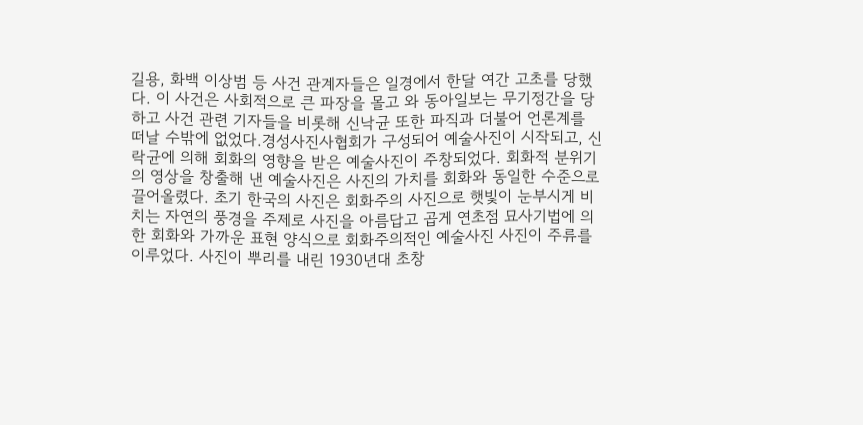길용, 화백 이상범 등 사건 관계자들은 일경에서 한달 여간 고초를 당했다. 이 사건은 사회적으로 큰 파장을 몰고 와 동아일보는 무기정간을 당하고 사건 관련 기자들을 비롯해 신낙균 또한 파직과 더불어 언론계를 떠날 수밖에 없었다.경성사진사협회가 구성되어 예술사진이 시작되고, 신락균에 의해 회화의 영향을 받은 예술사진이 주창되었다. 회화적 분위기의 영상을 창출해 낸 예술사진은 사진의 가치를 회화와 동일한 수준으로 끌어올렸다. 초기 한국의 사진은 회화주의 사진으로 햇빛이 눈부시게 비치는 자연의 풍경을 주제로 사진을 아름답고 곱게 연초점 묘사기법에 의한 회화와 가까운 표현 양식으로 회화주의적인 예술사진 사진이 주류를 이루었다. 사진이 뿌리를 내린 1930년대 초창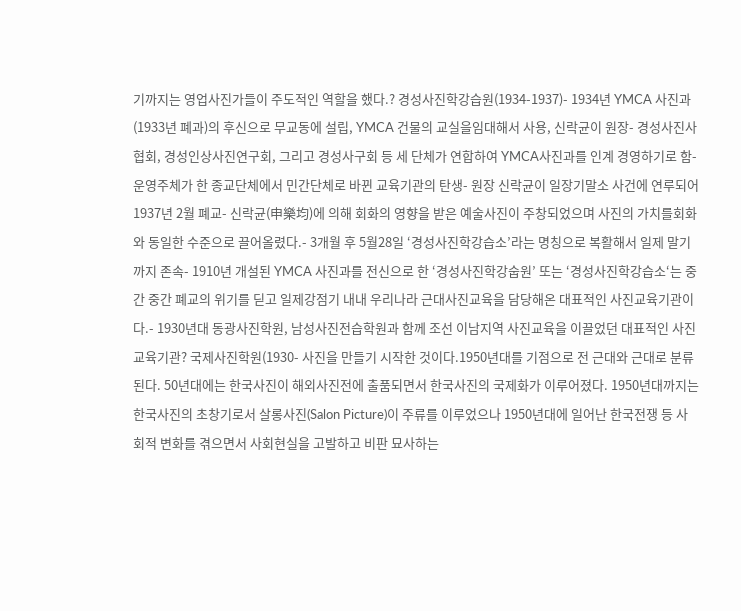기까지는 영업사진가들이 주도적인 역할을 했다.? 경성사진학강습원(1934-1937)- 1934년 YMCA 사진과(1933년 폐과)의 후신으로 무교동에 설립, YMCA 건물의 교실을임대해서 사용, 신락균이 원장- 경성사진사협회, 경성인상사진연구회, 그리고 경성사구회 등 세 단체가 연합하여 YMCA사진과를 인계 경영하기로 함- 운영주체가 한 종교단체에서 민간단체로 바뀐 교육기관의 탄생- 원장 신락균이 일장기말소 사건에 연루되어 1937년 2월 폐교- 신락균(申樂均)에 의해 회화의 영향을 받은 예술사진이 주창되었으며 사진의 가치를회화와 동일한 수준으로 끌어올렸다.- 3개월 후 5월28일 ‘경성사진학강습소’라는 명칭으로 복활해서 일제 말기까지 존속- 1910년 개설된 YMCA 사진과를 전신으로 한 ‘경성사진학강숩원’ 또는 ‘경성사진학강습소‘는 중간 중간 폐교의 위기를 딛고 일제강점기 내내 우리나라 근대사진교육을 담당해온 대표적인 사진교육기관이다.- 1930년대 동광사진학원, 남성사진전습학원과 함께 조선 이남지역 사진교육을 이끌었던 대표적인 사진교육기관? 국제사진학원(1930- 사진을 만들기 시작한 것이다.1950년대를 기점으로 전 근대와 근대로 분류된다. 50년대에는 한국사진이 해외사진전에 출품되면서 한국사진의 국제화가 이루어졌다. 1950년대까지는 한국사진의 초창기로서 살롱사진(Salon Picture)이 주류를 이루었으나 1950년대에 일어난 한국전쟁 등 사회적 변화를 겪으면서 사회현실을 고발하고 비판 묘사하는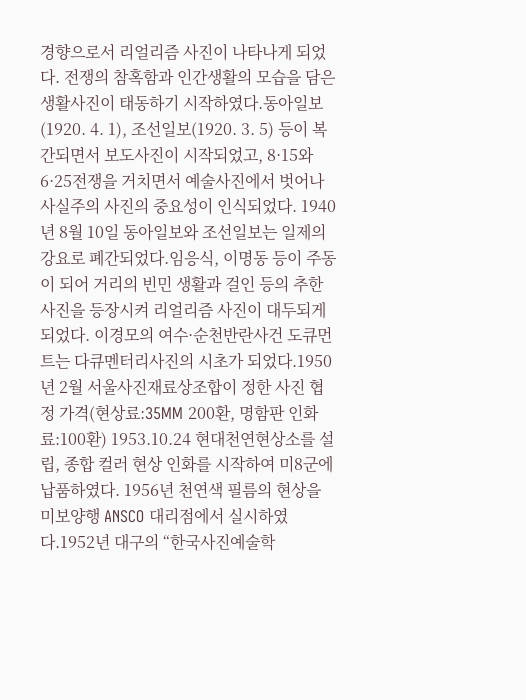경향으로서 리얼리즘 사진이 나타나게 되었다. 전쟁의 참혹함과 인간생활의 모습을 담은 생활사진이 태동하기 시작하였다.동아일보(1920. 4. 1), 조선일보(1920. 3. 5) 등이 복간되면서 보도사진이 시작되었고, 8·15와 6·25전쟁을 거치면서 예술사진에서 벗어나 사실주의 사진의 중요성이 인식되었다. 1940년 8월 10일 동아일보와 조선일보는 일제의 강요로 폐간되었다.임응식, 이명동 등이 주동이 되어 거리의 빈민 생활과 걸인 등의 추한 사진을 등장시켜 리얼리즘 사진이 대두되게 되었다. 이경모의 여수·순천반란사건 도큐먼트는 다큐멘터리사진의 시초가 되었다.1950년 2월 서울사진재료상조합이 정한 사진 협정 가격(현상료:35MM 200환, 명함판 인화료:100환) 1953.10.24 현대천연현상소를 설립, 종합 컬러 현상 인화를 시작하여 미8군에 납품하였다. 1956년 천연색 필름의 현상을 미보양행 ANSCO 대리점에서 실시하였다.1952년 대구의 “한국사진예술학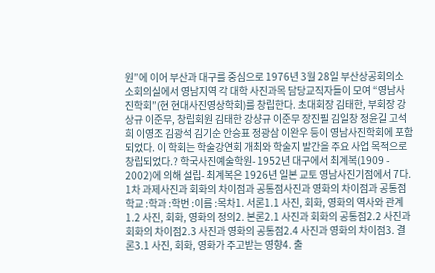원”에 이어 부산과 대구를 중심으로 1976년 3월 28일 부산상공회의소 소회의실에서 영남지역 각 대학 사진과목 담당교직자들이 모여 “영남사진학회”(현 현대사진영상학회)를 창립한다. 초대회장 김태한, 부회장 강상규 이준무, 창립회원 김태한 강샹규 이준무 장진필 김일창 정윤길 고석희 이영조 김광석 김기순 안승표 정광삼 이완우 등이 영남사진학회에 포함되었다. 이 학회는 학술강연회 개최와 학술지 발간을 주요 사업 목적으로 창립되었다.? 학국사진예술학원- 1952년 대구에서 최계복(1909 - 2002)에 의해 설립- 최계복은 1926년 일본 교토 영남사진기점에서 7다.
1차 과제사진과 회화의 차이점과 공통점사진과 영화의 차이점과 공통점학교 :학과 :학번 :이름 :목차1. 서론1.1 사진, 회화, 영화의 역사와 관계1.2 사진, 회화, 영화의 정의2. 본론2.1 사진과 회화의 공통점2.2 사진과 회화의 차이점2.3 사진과 영화의 공통점2.4 사진과 영화의 차이점3. 결론3.1 사진, 회화, 영화가 주고받는 영향4. 출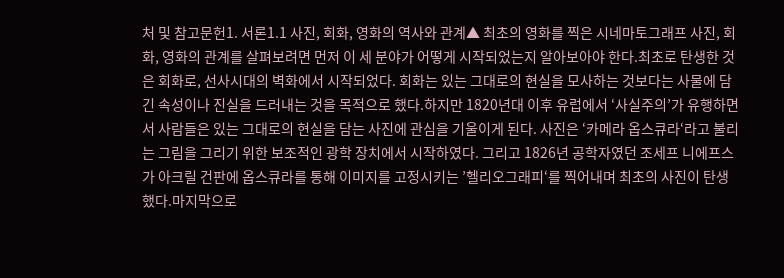처 및 참고문헌1. 서론1.1 사진, 회화, 영화의 역사와 관계▲ 최초의 영화를 찍은 시네마토그래프 사진, 회화, 영화의 관계를 살펴보려면 먼저 이 세 분야가 어떻게 시작되었는지 알아보아야 한다.최초로 탄생한 것은 회화로, 선사시대의 벽화에서 시작되었다. 회화는 있는 그대로의 현실을 모사하는 것보다는 사물에 담긴 속성이나 진실을 드러내는 것을 목적으로 했다.하지만 1820년대 이후 유럽에서 ‘사실주의’가 유행하면서 사람들은 있는 그대로의 현실을 담는 사진에 관심을 기울이게 된다. 사진은 ‘카메라 옵스큐라‘라고 불리는 그림을 그리기 위한 보조적인 광학 장치에서 시작하였다. 그리고 1826년 공학자였던 조세프 니에프스가 아크릴 건판에 옵스큐라를 통해 이미지를 고정시키는 ’헬리오그래피‘를 찍어내며 최초의 사진이 탄생했다.마지막으로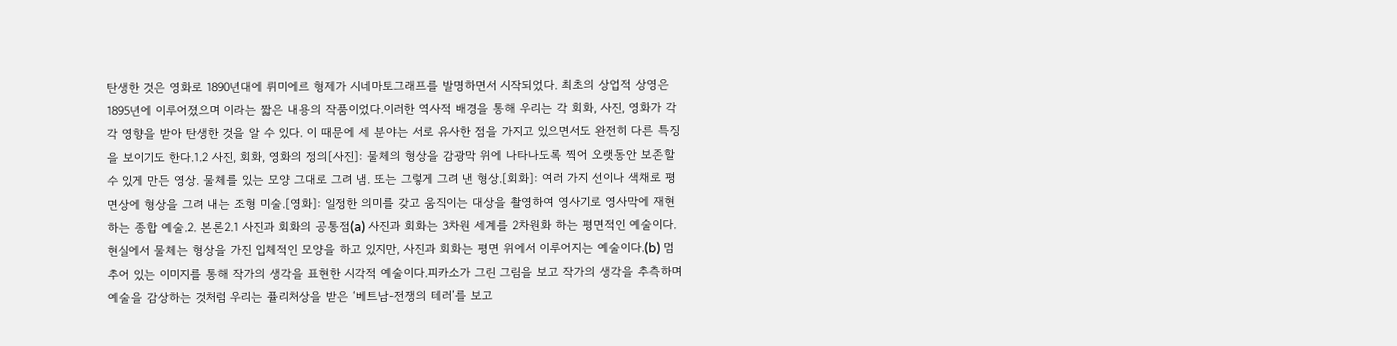탄생한 것은 영화로 1890년대에 뤼미에르 형제가 시네마토그래프를 발명하면서 시작되었다. 최초의 상업적 상영은 1895년에 이루어졌으며 이라는 짧은 내용의 작품이었다.이러한 역사적 배경을 통해 우리는 각 회화, 사진, 영화가 각각 영향을 받아 탄생한 것을 알 수 있다. 이 때문에 세 분야는 서로 유사한 점을 가지고 있으면서도 완전히 다른 특징을 보이기도 한다.1.2 사진, 회화, 영화의 정의[사진]: 물체의 형상을 감광막 위에 나타나도록 찍어 오랫동안 보존할 수 있게 만든 영상. 물체를 있는 모양 그대로 그려 냄. 또는 그렇게 그려 낸 형상.[회화]: 여러 가지 선이나 색채로 평면상에 형상을 그려 내는 조형 미술.[영화]: 일정한 의미를 갖고 움직이는 대상을 촬영하여 영사기로 영사막에 재현하는 종합 예술.2. 본론2.1 사진과 회화의 공통점(a) 사진과 회화는 3차원 세계를 2차원화 하는 평면적인 예술이다.현실에서 물체는 형상을 가진 입체적인 모양을 하고 있지만, 사진과 회화는 평면 위에서 이루어지는 예술이다.(b) 멈추어 있는 이미지를 통해 작가의 생각을 표현한 시각적 예술이다.피카소가 그린 그림을 보고 작가의 생각을 추측하며 예술을 감상하는 것처럼 우리는 퓰리처상을 받은 ‘베트남-전쟁의 테러’를 보고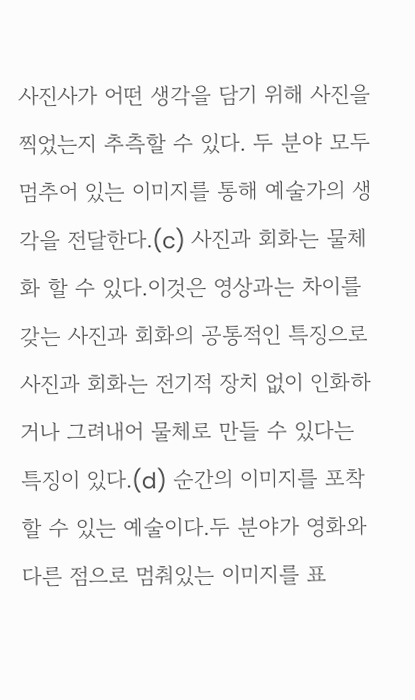사진사가 어떤 생각을 담기 위해 사진을 찍었는지 추측할 수 있다. 두 분야 모두 멈추어 있는 이미지를 통해 예술가의 생각을 전달한다.(c) 사진과 회화는 물체화 할 수 있다.이것은 영상과는 차이를 갖는 사진과 회화의 공통적인 특징으로 사진과 회화는 전기적 장치 없이 인화하거나 그려내어 물체로 만들 수 있다는 특징이 있다.(d) 순간의 이미지를 포착할 수 있는 예술이다.두 분야가 영화와 다른 점으로 멈춰있는 이미지를 표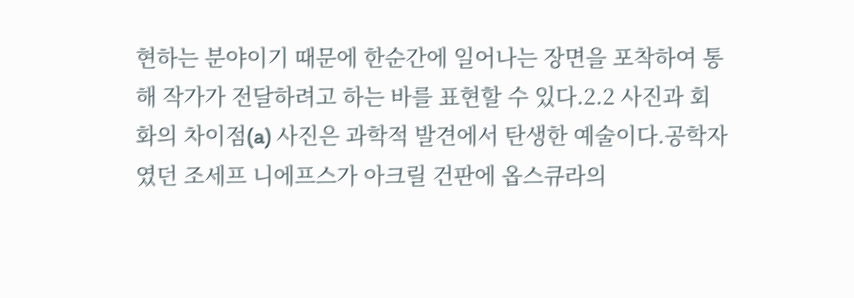현하는 분야이기 때문에 한순간에 일어나는 장면을 포착하여 통해 작가가 전달하려고 하는 바를 표현할 수 있다.2.2 사진과 회화의 차이점(a) 사진은 과학적 발견에서 탄생한 예술이다.공학자였던 조세프 니에프스가 아크릴 건판에 옵스큐라의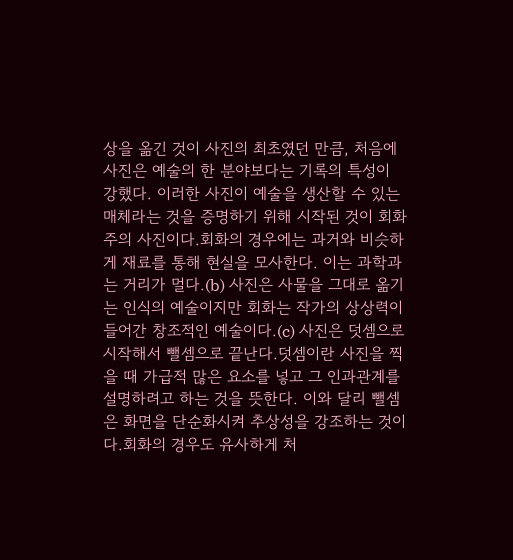상을 옮긴 것이 사진의 최초였던 만큼, 처음에 사진은 예술의 한 분야보다는 기록의 특성이 강했다. 이러한 사진이 예술을 생산할 수 있는 매체라는 것을 증명하기 위해 시작된 것이 회화주의 사진이다.회화의 경우에는 과거와 비슷하게 재료를 통해 현실을 모사한다. 이는 과학과는 거리가 멀다.(b) 사진은 사물을 그대로 옮기는 인식의 예술이지만 회화는 작가의 상상력이 들어간 창조적인 예술이다.(c) 사진은 덧셈으로 시작해서 뺄셈으로 끝난다.덧셈이란 사진을 찍을 때 가급적 많은 요소를 넣고 그 인과관계를 설명하려고 하는 것을 뜻한다. 이와 달리 뺄셈은 화면을 단순화시켜 추상성을 강조하는 것이다.회화의 경우도 유사하게 처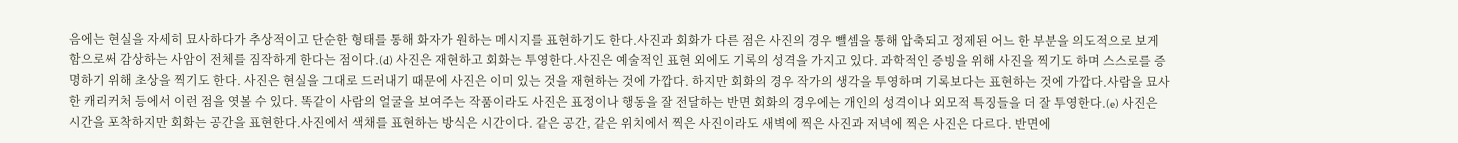음에는 현실을 자세히 묘사하다가 추상적이고 단순한 형태를 통해 화자가 원하는 메시지를 표현하기도 한다.사진과 회화가 다른 점은 사진의 경우 뺄셈을 통해 압축되고 정제된 어느 한 부분을 의도적으로 보게 함으로써 감상하는 사암이 전체를 짐작하게 한다는 점이다.(d) 사진은 재현하고 회화는 투영한다.사진은 예술적인 표현 외에도 기록의 성격을 가지고 있다. 과학적인 증빙을 위해 사진을 찍기도 하며 스스로를 증명하기 위해 초상을 찍기도 한다. 사진은 현실을 그대로 드러내기 때문에 사진은 이미 있는 것을 재현하는 것에 가깝다. 하지만 회화의 경우 작가의 생각을 투영하며 기록보다는 표현하는 것에 가깝다.사람을 묘사한 캐리커처 등에서 이런 점을 엿볼 수 있다. 똑같이 사람의 얼굴을 보여주는 작품이라도 사진은 표정이나 행동을 잘 전달하는 반면 회화의 경우에는 개인의 성격이나 외모적 특징들을 더 잘 투영한다.(e) 사진은 시간을 포착하지만 회화는 공간을 표현한다.사진에서 색채를 표현하는 방식은 시간이다. 같은 공간, 같은 위치에서 찍은 사진이라도 새벽에 찍은 사진과 저녁에 찍은 사진은 다르다. 반면에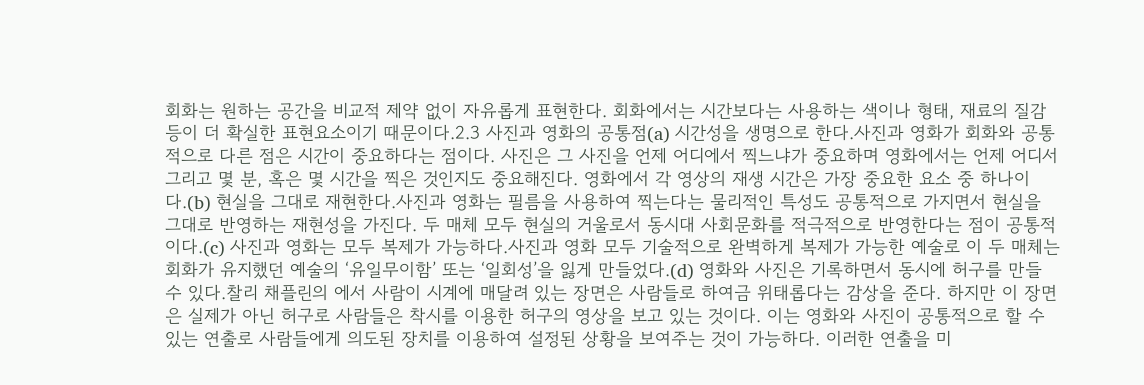회화는 원하는 공간을 비교적 제약 없이 자유롭게 표현한다. 회화에서는 시간보다는 사용하는 색이나 형태, 재료의 질감 등이 더 확실한 표현요소이기 때문이다.2.3 사진과 영화의 공통점(a) 시간성을 생명으로 한다.사진과 영화가 회화와 공통적으로 다른 점은 시간이 중요하다는 점이다. 사진은 그 사진을 언제 어디에서 찍느냐가 중요하며 영화에서는 언제 어디서 그리고 몇 분, 혹은 몇 시간을 찍은 것인지도 중요해진다. 영화에서 각 영상의 재생 시간은 가장 중요한 요소 중 하나이다.(b) 현실을 그대로 재현한다.사진과 영화는 필름을 사용하여 찍는다는 물리적인 특성도 공통적으로 가지면서 현실을 그대로 반영하는 재현성을 가진다. 두 매체 모두 현실의 거울로서 동시대 사회문화를 적극적으로 반영한다는 점이 공통적이다.(c) 사진과 영화는 모두 복제가 가능하다.사진과 영화 모두 기술적으로 완벽하게 복제가 가능한 예술로 이 두 매체는 회화가 유지했던 예술의 ‘유일무이함’ 또는 ‘일회성’을 잃게 만들었다.(d) 영화와 사진은 기록하면서 동시에 허구를 만들 수 있다.찰리 채플린의 에서 사람이 시계에 매달려 있는 장면은 사람들로 하여금 위태롭다는 감상을 준다. 하지만 이 장면은 실제가 아닌 허구로 사람들은 착시를 이용한 허구의 영상을 보고 있는 것이다. 이는 영화와 사진이 공통적으로 할 수 있는 연출로 사람들에게 의도된 장치를 이용하여 설정된 상황을 보여주는 것이 가능하다. 이러한 연출을 미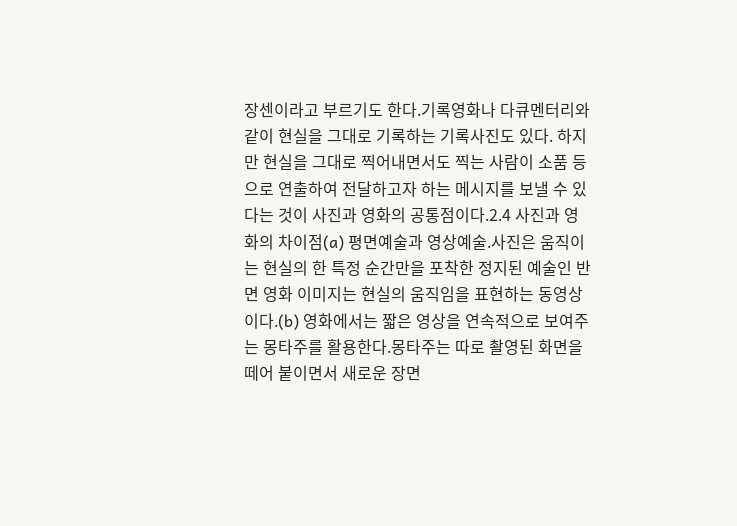장센이라고 부르기도 한다.기록영화나 다큐멘터리와 같이 현실을 그대로 기록하는 기록사진도 있다. 하지만 현실을 그대로 찍어내면서도 찍는 사람이 소품 등으로 연출하여 전달하고자 하는 메시지를 보낼 수 있다는 것이 사진과 영화의 공통점이다.2.4 사진과 영화의 차이점(a) 평면예술과 영상예술.사진은 움직이는 현실의 한 특정 순간만을 포착한 정지된 예술인 반면 영화 이미지는 현실의 움직임을 표현하는 동영상이다.(b) 영화에서는 짧은 영상을 연속적으로 보여주는 몽타주를 활용한다.몽타주는 따로 촬영된 화면을 떼어 붙이면서 새로운 장면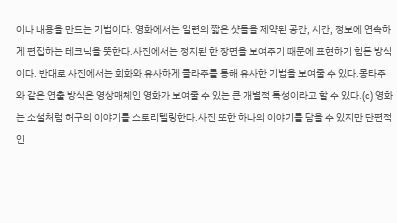이나 내용을 만드는 기법이다. 영화에서는 일련의 짧은 샷들을 제약된 공간, 시간, 정보에 연속하게 편집하는 테크닉을 뜻한다.사진에서는 정지된 한 장면을 보여주기 때문에 표현하기 힘든 방식이다. 반대로 사진에서는 회화와 유사하게 콜라주를 통해 유사한 기법을 보여줄 수 있다.몽타주와 같은 연출 방식은 영상매체인 영화가 보여줄 수 있는 큰 개별적 특성이라고 할 수 있다.(c) 영화는 소설처럼 허구의 이야기를 스토리텔링한다.사진 또한 하나의 이야기를 담을 수 있지만 단편적인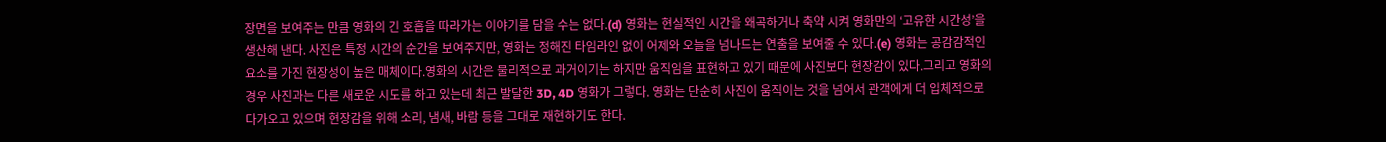장면을 보여주는 만큼 영화의 긴 호흡을 따라가는 이야기를 담을 수는 없다.(d) 영화는 현실적인 시간을 왜곡하거나 축약 시켜 영화만의 ‘고유한 시간성’을 생산해 낸다. 사진은 특정 시간의 순간을 보여주지만, 영화는 정해진 타임라인 없이 어제와 오늘을 넘나드는 연출을 보여줄 수 있다.(e) 영화는 공감감적인 요소를 가진 현장성이 높은 매체이다.영화의 시간은 물리적으로 과거이기는 하지만 움직임을 표현하고 있기 때문에 사진보다 현장감이 있다.그리고 영화의 경우 사진과는 다른 새로운 시도를 하고 있는데 최근 발달한 3D, 4D 영화가 그렇다. 영화는 단순히 사진이 움직이는 것을 넘어서 관객에게 더 입체적으로 다가오고 있으며 현장감을 위해 소리, 냄새, 바람 등을 그대로 재현하기도 한다.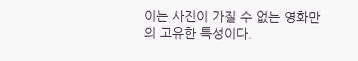이는 사진이 가질 수 없는 영화만의 고유한 특성이다.